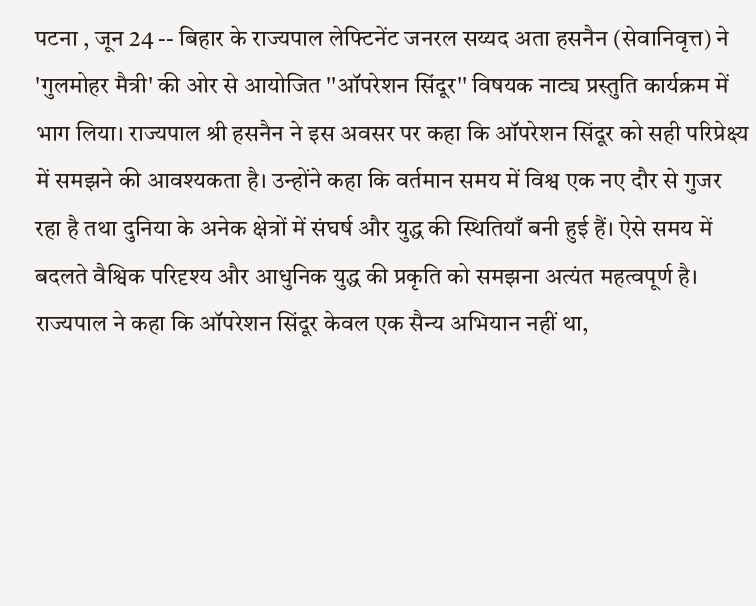पटना , जून 24 -- बिहार के राज्यपाल लेफ्टिनेंट जनरल सय्यद अता हसनैन (सेवानिवृत्त) ने 'गुलमोहर मैत्री' की ओर से आयोजित ''ऑपरेशन सिंदूर'' विषयक नाट्य प्रस्तुति कार्यक्रम में भाग लिया। राज्यपाल श्री हसनैन ने इस अवसर पर कहा कि ऑपरेशन सिंदूर को सही परिप्रेक्ष्य में समझने की आवश्यकता है। उन्होंने कहा कि वर्तमान समय में विश्व एक नए दौर से गुजर रहा है तथा दुनिया के अनेक क्षेत्रों में संघर्ष और युद्ध की स्थितियाँ बनी हुई हैं। ऐसे समय में बदलते वैश्विक परिदृश्य और आधुनिक युद्ध की प्रकृति को समझना अत्यंत महत्वपूर्ण है।
राज्यपाल ने कहा कि ऑपरेशन सिंदूर केवल एक सैन्य अभियान नहीं था,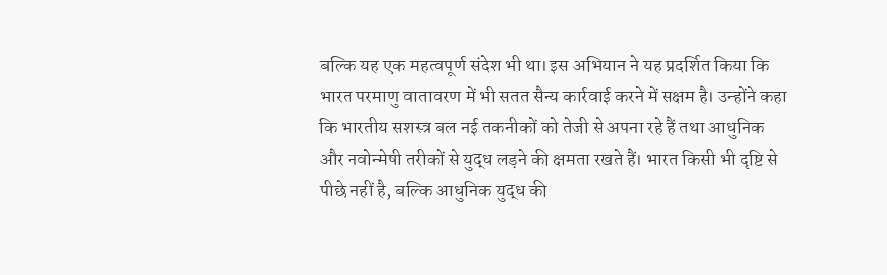बल्कि यह एक महत्वपूर्ण संदेश भी था। इस अभियान ने यह प्रदर्शित किया कि भारत परमाणु वातावरण में भी सतत सैन्य कार्रवाई करने में सक्षम है। उन्होंने कहा कि भारतीय सशस्त्र बल नई तकनीकों को तेजी से अपना रहे हैं तथा आधुनिक और नवोन्मेषी तरीकों से युद्ध लड़ने की क्षमता रखते हैं। भारत किसी भी दृष्टि से पीछे नहीं है, बल्कि आधुनिक युद्ध की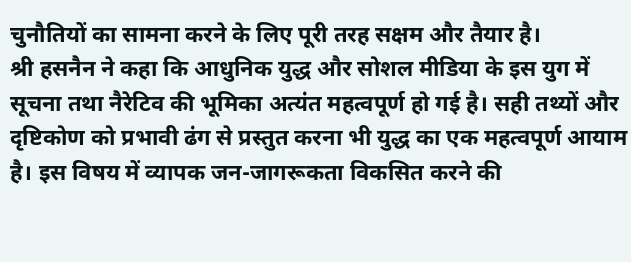चुनौतियों का सामना करने के लिए पूरी तरह सक्षम और तैयार है।
श्री हसनैन ने कहा कि आधुनिक युद्ध और सोशल मीडिया के इस युग में सूचना तथा नैरेटिव की भूमिका अत्यंत महत्वपूर्ण हो गई है। सही तथ्यों और दृष्टिकोण को प्रभावी ढंग से प्रस्तुत करना भी युद्ध का एक महत्वपूर्ण आयाम है। इस विषय में व्यापक जन-जागरूकता विकसित करने की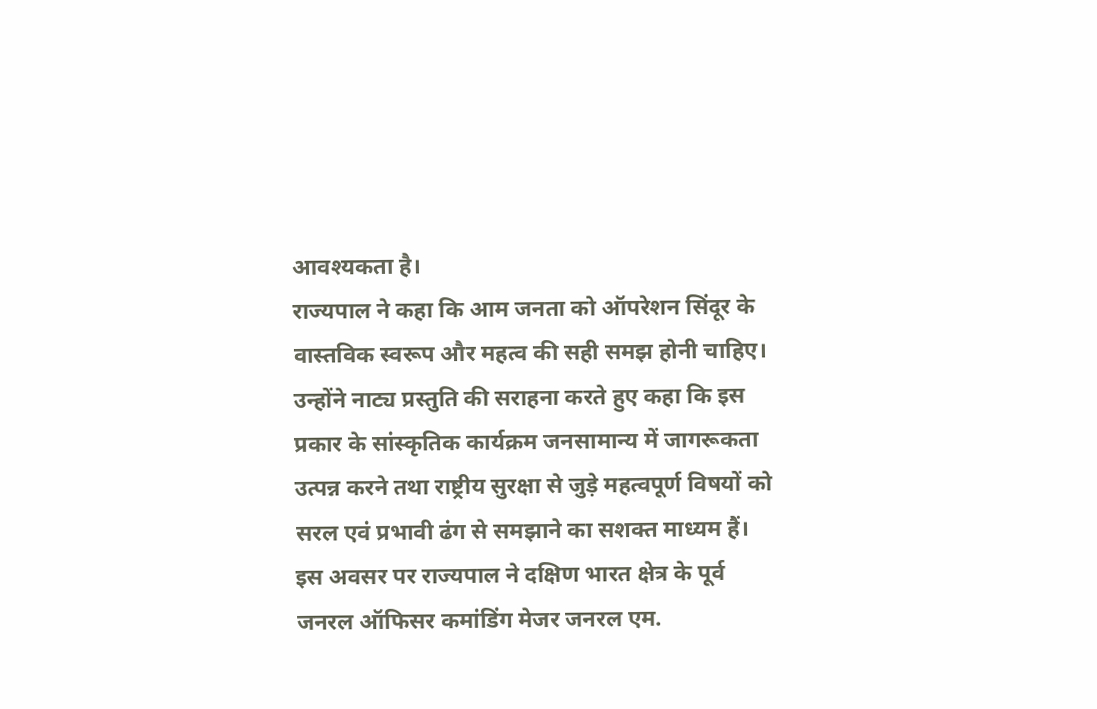आवश्यकता है।
राज्यपाल ने कहा कि आम जनता को ऑपरेशन सिंदूर के वास्तविक स्वरूप और महत्व की सही समझ होनी चाहिए। उन्होंने नाट्य प्रस्तुति की सराहना करते हुए कहा कि इस प्रकार के सांस्कृतिक कार्यक्रम जनसामान्य में जागरूकता उत्पन्न करने तथा राष्ट्रीय सुरक्षा से जुड़े महत्वपूर्ण विषयों को सरल एवं प्रभावी ढंग से समझाने का सशक्त माध्यम हैं।
इस अवसर पर राज्यपाल ने दक्षिण भारत क्षेत्र के पूर्व जनरल ऑफिसर कमांडिंग मेजर जनरल एम.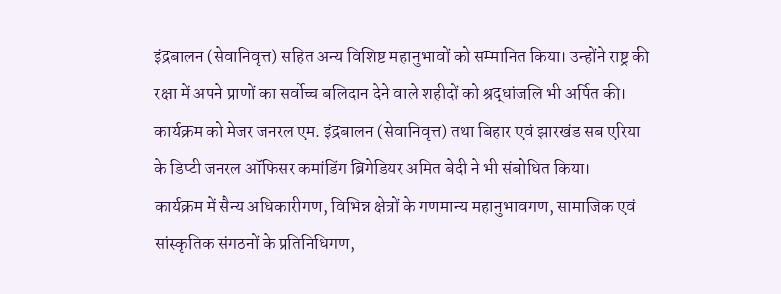इंद्रबालन (सेवानिवृत्त) सहित अन्य विशिष्ट महानुभावों को सम्मानित किया। उन्होंने राष्ट्र की रक्षा में अपने प्राणों का सर्वोच्च बलिदान देने वाले शहीदों को श्रद्धांजलि भी अर्पित की।
कार्यक्रम को मेजर जनरल एम. इंद्रबालन (सेवानिवृत्त) तथा बिहार एवं झारखंड सब एरिया के डिप्टी जनरल ऑफिसर कमांडिंग ब्रिगेडियर अमित बेदी ने भी संबोधित किया।
कार्यक्रम में सैन्य अधिकारीगण, विभिन्न क्षेत्रों के गणमान्य महानुभावगण, सामाजिक एवं सांस्कृतिक संगठनों के प्रतिनिधिगण,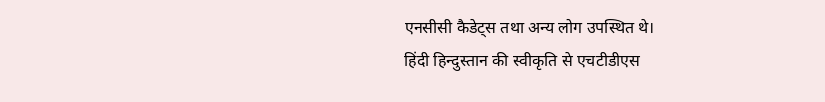एनसीसी कैडेट्स तथा अन्य लोग उपस्थित थे।
हिंदी हिन्दुस्तान की स्वीकृति से एचटीडीएस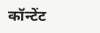कॉन्टेंट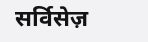सर्विसेज़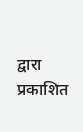द्वारा प्रकाशित